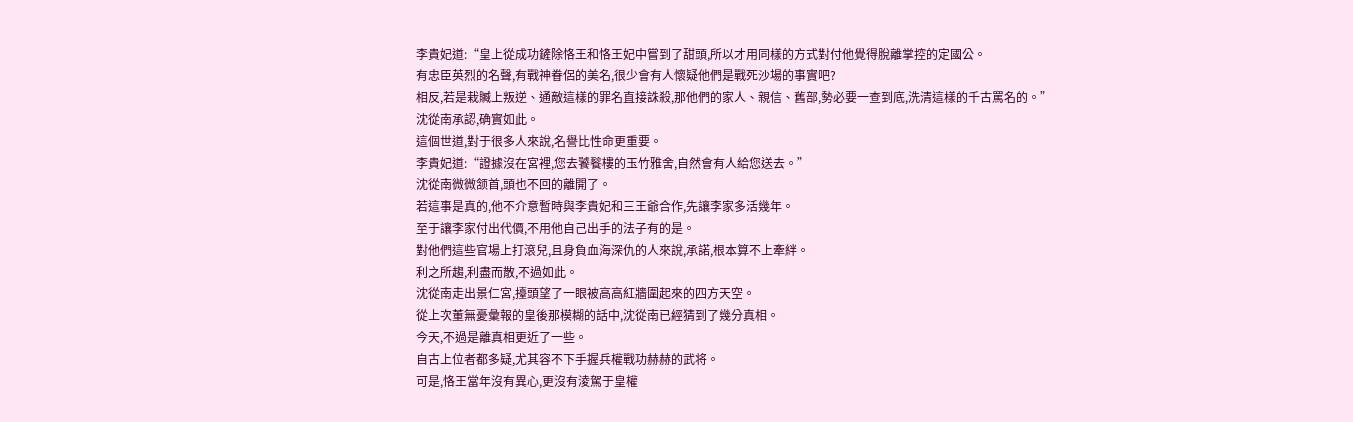李貴妃道:“皇上從成功鏟除恪王和恪王妃中嘗到了甜頭,所以才用同樣的方式對付他覺得脫離掌控的定國公。
有忠臣英烈的名聲,有戰神眷侶的美名,很少會有人懷疑他們是戰死沙場的事實吧?
相反,若是栽贓上叛逆、通敵這樣的罪名直接誅殺,那他們的家人、親信、舊部,勢必要一查到底,洗清這樣的千古罵名的。”
沈從南承認,确實如此。
這個世道,對于很多人來說,名譽比性命更重要。
李貴妃道:“證據沒在宮裡,您去饕餮樓的玉竹雅舍,自然會有人給您送去。”
沈從南微微颔首,頭也不回的離開了。
若這事是真的,他不介意暫時與李貴妃和三王爺合作,先讓李家多活幾年。
至于讓李家付出代價,不用他自己出手的法子有的是。
對他們這些官場上打滾兒,且身負血海深仇的人來說,承諾,根本算不上牽絆。
利之所趨,利盡而散,不過如此。
沈從南走出景仁宮,擡頭望了一眼被高高紅牆圍起來的四方天空。
從上次董無憂彙報的皇後那模糊的話中,沈從南已經猜到了幾分真相。
今天,不過是離真相更近了一些。
自古上位者都多疑,尤其容不下手握兵權戰功赫赫的武将。
可是,恪王當年沒有異心,更沒有淩駕于皇權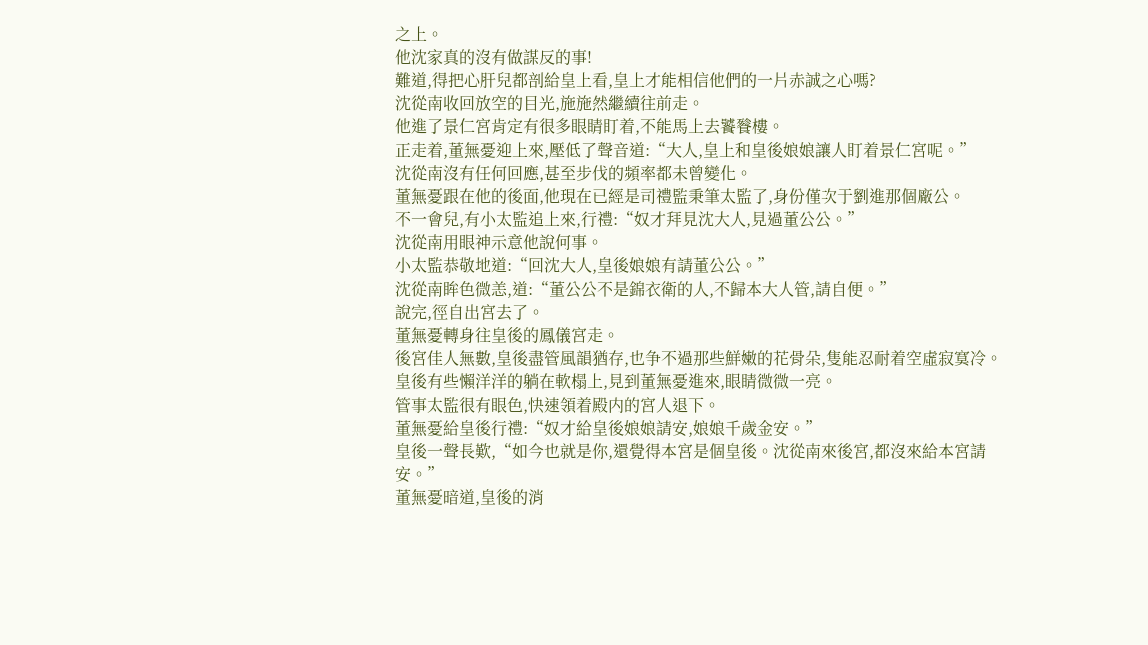之上。
他沈家真的沒有做謀反的事!
難道,得把心肝兒都剖給皇上看,皇上才能相信他們的一片赤誠之心嗎?
沈從南收回放空的目光,施施然繼續往前走。
他進了景仁宮肯定有很多眼睛盯着,不能馬上去饕餮樓。
正走着,董無憂迎上來,壓低了聲音道:“大人,皇上和皇後娘娘讓人盯着景仁宮呢。”
沈從南沒有任何回應,甚至步伐的頻率都未曾變化。
董無憂跟在他的後面,他現在已經是司禮監秉筆太監了,身份僅次于劉進那個廠公。
不一會兒,有小太監追上來,行禮:“奴才拜見沈大人,見過董公公。”
沈從南用眼神示意他說何事。
小太監恭敬地道:“回沈大人,皇後娘娘有請董公公。”
沈從南眸色微恙,道:“董公公不是錦衣衛的人,不歸本大人管,請自便。”
說完,徑自出宮去了。
董無憂轉身往皇後的鳳儀宮走。
後宮佳人無數,皇後盡管風韻猶存,也争不過那些鮮嫩的花骨朵,隻能忍耐着空虛寂寞冷。
皇後有些懶洋洋的躺在軟榻上,見到董無憂進來,眼睛微微一亮。
管事太監很有眼色,快速領着殿内的宮人退下。
董無憂給皇後行禮:“奴才給皇後娘娘請安,娘娘千歲金安。”
皇後一聲長歎,“如今也就是你,還覺得本宮是個皇後。沈從南來後宮,都沒來給本宮請安。”
董無憂暗道,皇後的消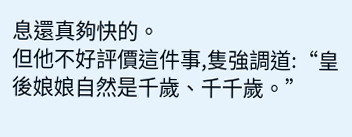息還真夠快的。
但他不好評價這件事,隻強調道:“皇後娘娘自然是千歲、千千歲。”